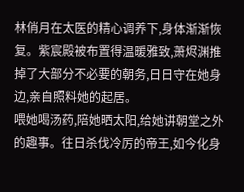林俏月在太医的精心调养下,身体渐渐恢复。紫宸殿被布置得温暖雅致,萧烬渊推掉了大部分不必要的朝务,日日守在她身边,亲自照料她的起居。
喂她喝汤药,陪她晒太阳,给她讲朝堂之外的趣事。往日杀伐冷厉的帝王,如今化身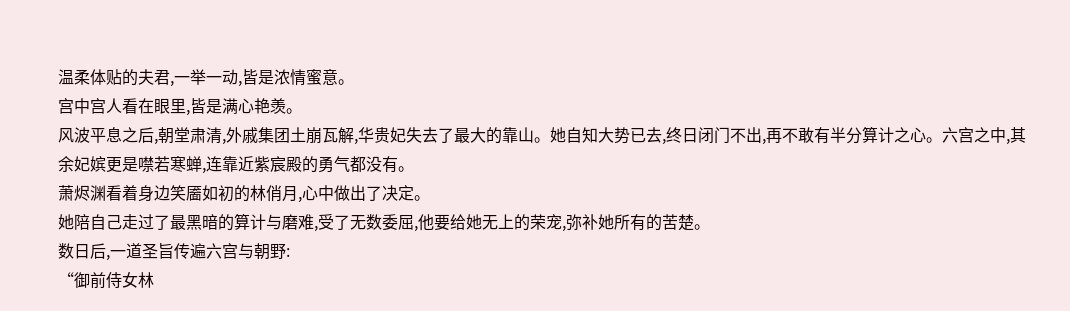温柔体贴的夫君,一举一动,皆是浓情蜜意。
宫中宫人看在眼里,皆是满心艳羡。
风波平息之后,朝堂肃清,外戚集团土崩瓦解,华贵妃失去了最大的靠山。她自知大势已去,终日闭门不出,再不敢有半分算计之心。六宫之中,其余妃嫔更是噤若寒蝉,连靠近紫宸殿的勇气都没有。
萧烬渊看着身边笑靥如初的林俏月,心中做出了决定。
她陪自己走过了最黑暗的算计与磨难,受了无数委屈,他要给她无上的荣宠,弥补她所有的苦楚。
数日后,一道圣旨传遍六宫与朝野:
“御前侍女林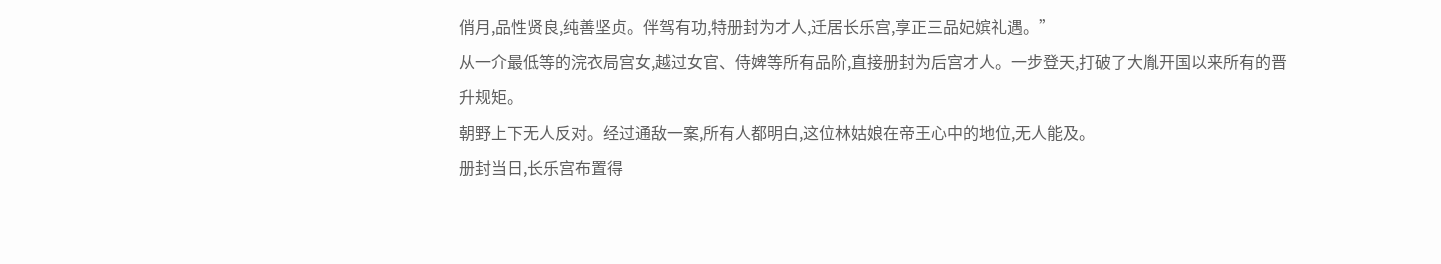俏月,品性贤良,纯善坚贞。伴驾有功,特册封为才人,迁居长乐宫,享正三品妃嫔礼遇。”
从一介最低等的浣衣局宫女,越过女官、侍婢等所有品阶,直接册封为后宫才人。一步登天,打破了大胤开国以来所有的晋升规矩。
朝野上下无人反对。经过通敌一案,所有人都明白,这位林姑娘在帝王心中的地位,无人能及。
册封当日,长乐宫布置得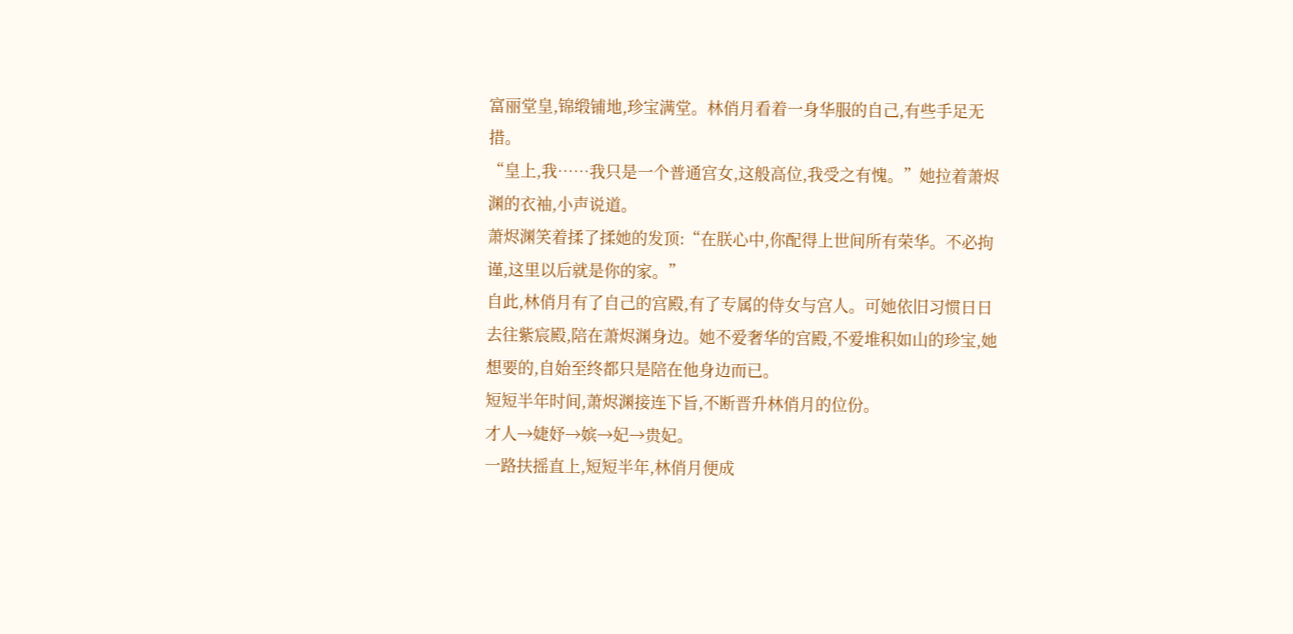富丽堂皇,锦缎铺地,珍宝满堂。林俏月看着一身华服的自己,有些手足无措。
“皇上,我……我只是一个普通宫女,这般高位,我受之有愧。”她拉着萧烬渊的衣袖,小声说道。
萧烬渊笑着揉了揉她的发顶:“在朕心中,你配得上世间所有荣华。不必拘谨,这里以后就是你的家。”
自此,林俏月有了自己的宫殿,有了专属的侍女与宫人。可她依旧习惯日日去往紫宸殿,陪在萧烬渊身边。她不爱奢华的宫殿,不爱堆积如山的珍宝,她想要的,自始至终都只是陪在他身边而已。
短短半年时间,萧烬渊接连下旨,不断晋升林俏月的位份。
才人→婕妤→嫔→妃→贵妃。
一路扶摇直上,短短半年,林俏月便成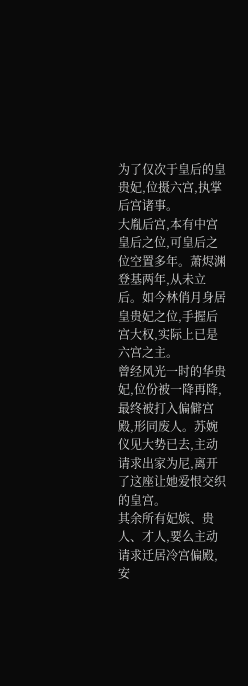为了仅次于皇后的皇贵妃,位摄六宫,执掌后宫诸事。
大胤后宫,本有中宫皇后之位,可皇后之位空置多年。萧烬渊登基两年,从未立后。如今林俏月身居皇贵妃之位,手握后宫大权,实际上已是六宫之主。
曾经风光一时的华贵妃,位份被一降再降,最终被打入偏僻宫殿,形同废人。苏婉仪见大势已去,主动请求出家为尼,离开了这座让她爱恨交织的皇宫。
其余所有妃嫔、贵人、才人,要么主动请求迁居冷宫偏殿,安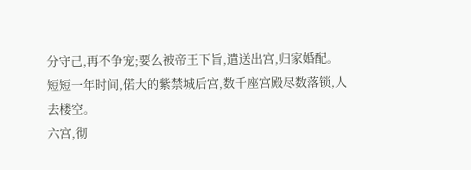分守己,再不争宠;要么被帝王下旨,遣送出宫,归家婚配。
短短一年时间,偌大的紫禁城后宫,数千座宫殿尽数落锁,人去楼空。
六宫,彻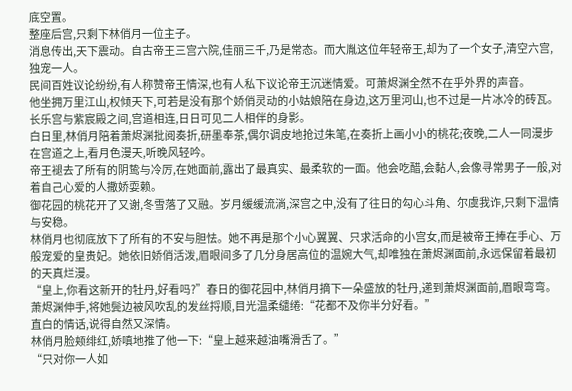底空置。
整座后宫,只剩下林俏月一位主子。
消息传出,天下震动。自古帝王三宫六院,佳丽三千,乃是常态。而大胤这位年轻帝王,却为了一个女子,清空六宫,独宠一人。
民间百姓议论纷纷,有人称赞帝王情深,也有人私下议论帝王沉迷情爱。可萧烬渊全然不在乎外界的声音。
他坐拥万里江山,权倾天下,可若是没有那个娇俏灵动的小姑娘陪在身边,这万里河山,也不过是一片冰冷的砖瓦。
长乐宫与紫宸殿之间,宫道相连,日日可见二人相伴的身影。
白日里,林俏月陪着萧烬渊批阅奏折,研墨奉茶,偶尔调皮地抢过朱笔,在奏折上画小小的桃花;夜晚,二人一同漫步在宫道之上,看月色漫天,听晚风轻吟。
帝王褪去了所有的阴鸷与冷厉,在她面前,露出了最真实、最柔软的一面。他会吃醋,会黏人,会像寻常男子一般,对着自己心爱的人撒娇耍赖。
御花园的桃花开了又谢,冬雪落了又融。岁月缓缓流淌,深宫之中,没有了往日的勾心斗角、尔虞我诈,只剩下温情与安稳。
林俏月也彻底放下了所有的不安与胆怯。她不再是那个小心翼翼、只求活命的小宫女,而是被帝王捧在手心、万般宠爱的皇贵妃。她依旧娇俏活泼,眉眼间多了几分身居高位的温婉大气,却唯独在萧烬渊面前,永远保留着最初的天真烂漫。
“皇上,你看这新开的牡丹,好看吗?”春日的御花园中,林俏月摘下一朵盛放的牡丹,递到萧烬渊面前,眉眼弯弯。
萧烬渊伸手,将她鬓边被风吹乱的发丝捋顺,目光温柔缱绻:“花都不及你半分好看。”
直白的情话,说得自然又深情。
林俏月脸颊绯红,娇嗔地推了他一下:“皇上越来越油嘴滑舌了。”
“只对你一人如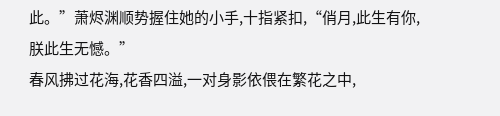此。”萧烬渊顺势握住她的小手,十指紧扣,“俏月,此生有你,朕此生无憾。”
春风拂过花海,花香四溢,一对身影依偎在繁花之中,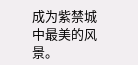成为紫禁城中最美的风景。